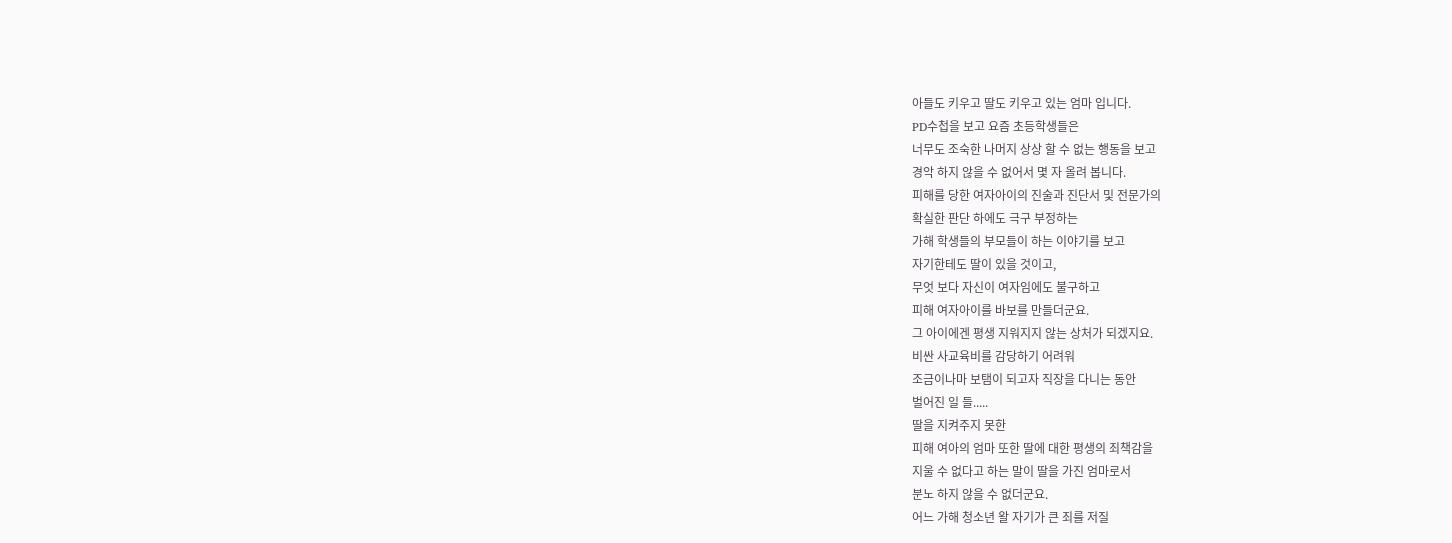아들도 키우고 딸도 키우고 있는 엄마 입니다.
PD수첩을 보고 요즘 초등학생들은
너무도 조숙한 나머지 상상 할 수 없는 행동을 보고
경악 하지 않을 수 없어서 몇 자 올려 봅니다.
피해를 당한 여자아이의 진술과 진단서 및 전문가의
확실한 판단 하에도 극구 부정하는
가해 학생들의 부모들이 하는 이야기를 보고
자기한테도 딸이 있을 것이고,
무엇 보다 자신이 여자임에도 불구하고
피해 여자아이를 바보를 만들더군요.
그 아이에겐 평생 지워지지 않는 상처가 되겠지요.
비싼 사교육비를 감당하기 어려워
조금이나마 보탬이 되고자 직장을 다니는 동안
벌어진 일 들.....
딸을 지켜주지 못한
피해 여아의 엄마 또한 딸에 대한 평생의 죄책감을
지울 수 없다고 하는 말이 딸을 가진 엄마로서
분노 하지 않을 수 없더군요.
어느 가해 청소년 왈 자기가 큰 죄를 저질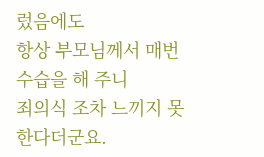렀음에도
항상 부모님께서 매번 수습을 해 주니
죄의식 조차 느끼지 못 한다더군요.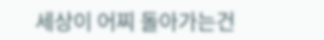세상이 어찌 돌아가는건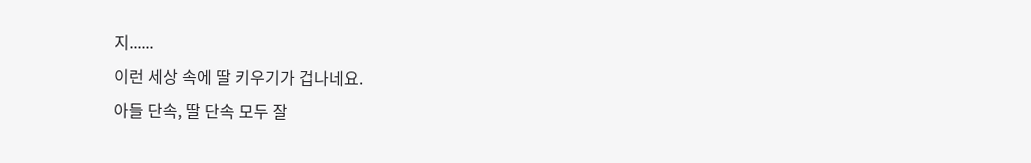지......
이런 세상 속에 딸 키우기가 겁나네요.
아들 단속, 딸 단속 모두 잘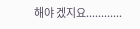해야 겠지요............